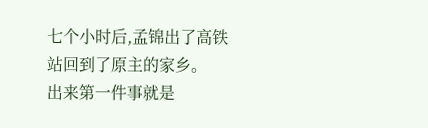七个小时后,孟锦出了高铁站回到了原主的家乡。
出来第一件事就是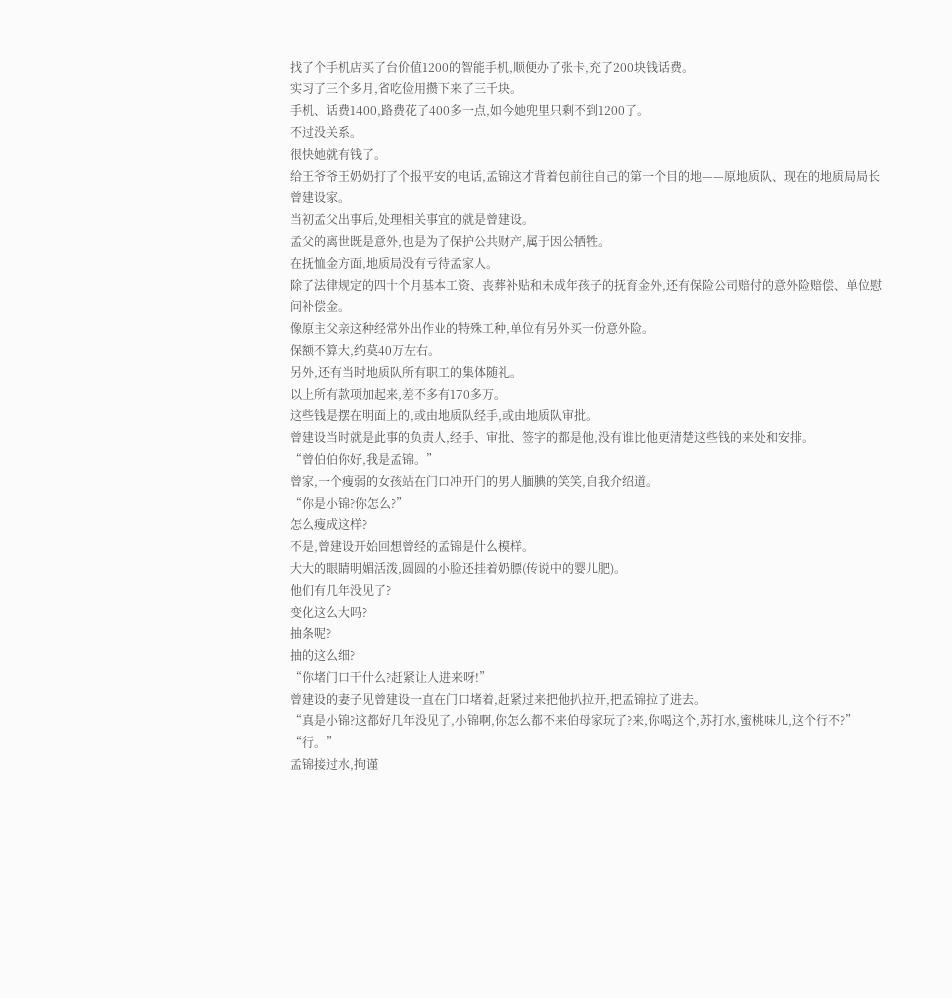找了个手机店买了台价值1200的智能手机,顺便办了张卡,充了200块钱话费。
实习了三个多月,省吃俭用攒下来了三千块。
手机、话费1400,路费花了400多一点,如今她兜里只剩不到1200了。
不过没关系。
很快她就有钱了。
给王爷爷王奶奶打了个报平安的电话,孟锦这才背着包前往自己的第一个目的地——原地质队、现在的地质局局长曾建设家。
当初孟父出事后,处理相关事宜的就是曾建设。
孟父的离世既是意外,也是为了保护公共财产,属于因公牺牲。
在抚恤金方面,地质局没有亏待孟家人。
除了法律规定的四十个月基本工资、丧葬补贴和未成年孩子的抚育金外,还有保险公司赔付的意外险赔偿、单位慰问补偿金。
像原主父亲这种经常外出作业的特殊工种,单位有另外买一份意外险。
保额不算大,约莫40万左右。
另外,还有当时地质队所有职工的集体随礼。
以上所有款项加起来,差不多有170多万。
这些钱是摆在明面上的,或由地质队经手,或由地质队审批。
曾建设当时就是此事的负责人,经手、审批、签字的都是他,没有谁比他更清楚这些钱的来处和安排。
“曾伯伯你好,我是孟锦。”
曾家,一个瘦弱的女孩站在门口冲开门的男人腼腆的笑笑,自我介绍道。
“你是小锦?你怎么?”
怎么瘦成这样?
不是,曾建设开始回想曾经的孟锦是什么模样。
大大的眼睛明媚活泼,圆圆的小脸还挂着奶膘(传说中的婴儿肥)。
他们有几年没见了?
变化这么大吗?
抽条呢?
抽的这么细?
“你堵门口干什么?赶紧让人进来呀!”
曾建设的妻子见曾建设一直在门口堵着,赶紧过来把他扒拉开,把孟锦拉了进去。
“真是小锦?这都好几年没见了,小锦啊,你怎么都不来伯母家玩了?来,你喝这个,苏打水,蜜桃味儿,这个行不?”
“行。”
孟锦接过水,拘谨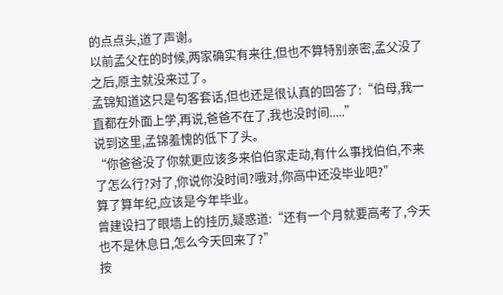的点点头,道了声谢。
以前孟父在的时候,两家确实有来往,但也不算特别亲密,孟父没了之后,原主就没来过了。
孟锦知道这只是句客套话,但也还是很认真的回答了:“伯母,我一直都在外面上学,再说,爸爸不在了,我也没时间.....”
说到这里,孟锦羞愧的低下了头。
“你爸爸没了你就更应该多来伯伯家走动,有什么事找伯伯,不来了怎么行?对了,你说你没时间?哦对,你高中还没毕业吧?”
算了算年纪,应该是今年毕业。
曾建设扫了眼墙上的挂历,疑惑道:“还有一个月就要高考了,今天也不是休息日,怎么今天回来了?”
按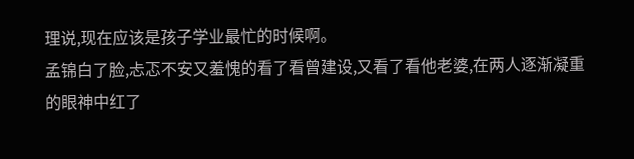理说,现在应该是孩子学业最忙的时候啊。
孟锦白了脸,忐忑不安又羞愧的看了看曾建设,又看了看他老婆,在两人逐渐凝重的眼神中红了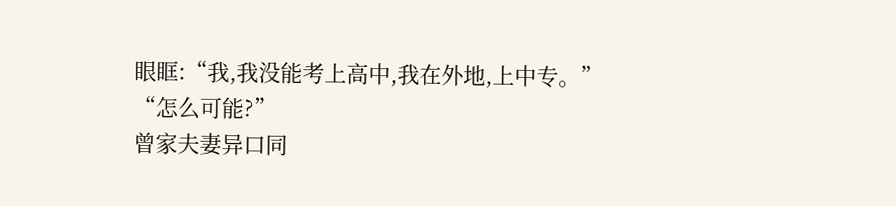眼眶:“我,我没能考上高中,我在外地,上中专。”
“怎么可能?”
曾家夫妻异口同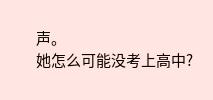声。
她怎么可能没考上高中?